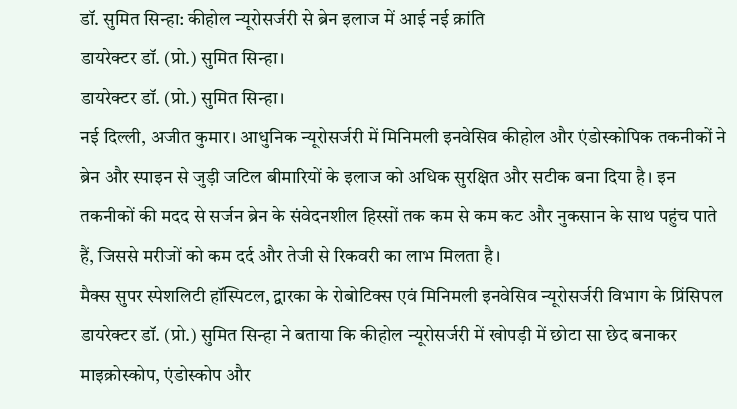डॉ. सुमित सिन्हा: कीहोल न्यूरोसर्जरी से ब्रेन इलाज में आई नई क्रांति
डायरेक्टर डॉ. (प्रो.) सुमित सिन्हा।
डायरेक्टर डॉ. (प्रो.) सुमित सिन्हा।
नई दिल्ली, अजीत कुमार। आधुनिक न्यूरोसर्जरी में मिनिमली इनवेसिव कीहोल और एंडोस्कोपिक तकनीकों ने ब्रेन और स्पाइन से जुड़ी जटिल बीमारियों के इलाज को अधिक सुरक्षित और सटीक बना दिया है। इन तकनीकों की मदद से सर्जन ब्रेन के संवेदनशील हिस्सों तक कम से कम कट और नुकसान के साथ पहुंच पाते हैं, जिससे मरीजों को कम दर्द और तेजी से रिकवरी का लाभ मिलता है।
मैक्स सुपर स्पेशलिटी हॉस्पिटल, द्वारका के रोबोटिक्स एवं मिनिमली इनवेसिव न्यूरोसर्जरी विभाग के प्रिंसिपल डायरेक्टर डॉ. (प्रो.) सुमित सिन्हा ने बताया कि कीहोल न्यूरोसर्जरी में खोपड़ी में छोटा सा छेद बनाकर माइक्रोस्कोप, एंडोस्कोप और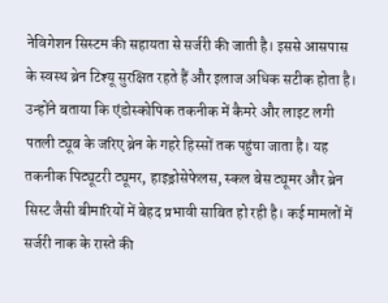नेविगेशन सिस्टम की सहायता से सर्जरी की जाती है। इससे आसपास के स्वस्थ ब्रेन टिश्यू सुरक्षित रहते हैं और इलाज अधिक सटीक होता है।
उन्होंने बताया कि एंडोस्कोपिक तकनीक में कैमरे और लाइट लगी पतली ट्यूब के जरिए ब्रेन के गहरे हिस्सों तक पहुंचा जाता है। यह तकनीक पिट्यूटरी ट्यूमर, हाइड्रोसेफेलस, स्कल बेस ट्यूमर और ब्रेन सिस्ट जैसी बीमारियों में बेहद प्रभावी साबित हो रही है। कई मामलों में सर्जरी नाक के रास्ते की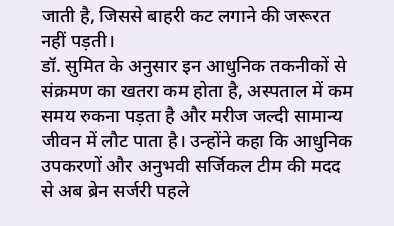जाती है, जिससे बाहरी कट लगाने की जरूरत नहीं पड़ती।
डॉ. सुमित के अनुसार इन आधुनिक तकनीकों से संक्रमण का खतरा कम होता है, अस्पताल में कम समय रुकना पड़ता है और मरीज जल्दी सामान्य जीवन में लौट पाता है। उन्होंने कहा कि आधुनिक उपकरणों और अनुभवी सर्जिकल टीम की मदद से अब ब्रेन सर्जरी पहले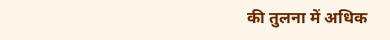की तुलना में अधिक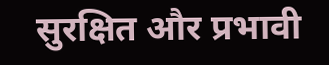सुरक्षित और प्रभावी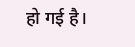हो गई है।